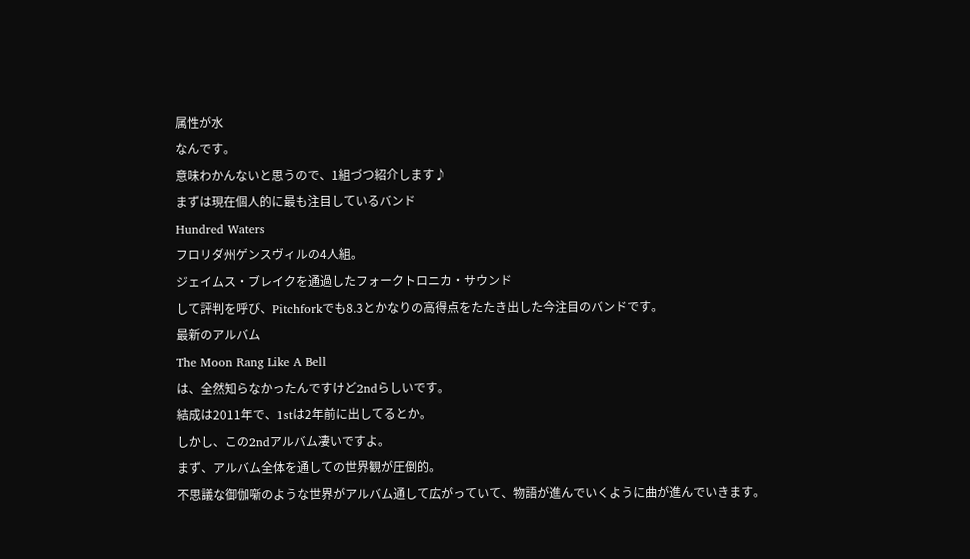属性が水
なんです。
意味わかんないと思うので、1組づつ紹介します♪
まずは現在個人的に最も注目しているバンド
Hundred Waters
フロリダ州ゲンスヴィルの4人組。
ジェイムス・ブレイクを通過したフォークトロニカ・サウンド
して評判を呼び、Pitchforkでも8.3とかなりの高得点をたたき出した今注目のバンドです。
最新のアルバム
The Moon Rang Like A Bell
は、全然知らなかったんですけど2ndらしいです。
結成は2011年で、1stは2年前に出してるとか。
しかし、この2ndアルバム凄いですよ。
まず、アルバム全体を通しての世界観が圧倒的。
不思議な御伽噺のような世界がアルバム通して広がっていて、物語が進んでいくように曲が進んでいきます。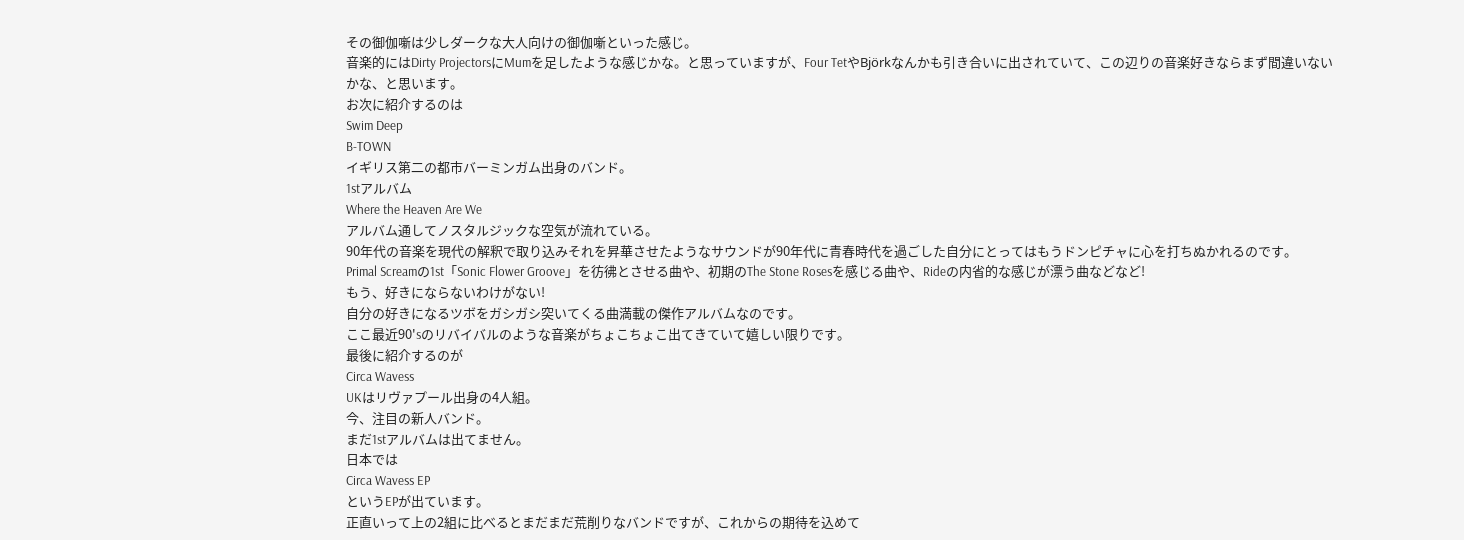その御伽噺は少しダークな大人向けの御伽噺といった感じ。
音楽的にはDirty ProjectorsにMumを足したような感じかな。と思っていますが、Four TetやBjörkなんかも引き合いに出されていて、この辺りの音楽好きならまず間違いないかな、と思います。
お次に紹介するのは
Swim Deep
B-TOWN
イギリス第二の都市バーミンガム出身のバンド。
1stアルバム
Where the Heaven Are We
アルバム通してノスタルジックな空気が流れている。
90年代の音楽を現代の解釈で取り込みそれを昇華させたようなサウンドが90年代に青春時代を過ごした自分にとってはもうドンピチャに心を打ちぬかれるのです。
Primal Screamの1st「Sonic Flower Groove」を彷彿とさせる曲や、初期のThe Stone Rosesを感じる曲や、Rideの内省的な感じが漂う曲などなど!
もう、好きにならないわけがない!
自分の好きになるツボをガシガシ突いてくる曲満載の傑作アルバムなのです。
ここ最近90'sのリバイバルのような音楽がちょこちょこ出てきていて嬉しい限りです。
最後に紹介するのが
Circa Wavess
UKはリヴァプール出身の4人組。
今、注目の新人バンド。
まだ1stアルバムは出てません。
日本では
Circa Wavess EP
というEPが出ています。
正直いって上の2組に比べるとまだまだ荒削りなバンドですが、これからの期待を込めて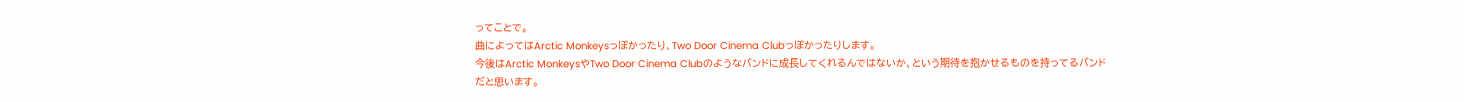ってことで。
曲によってはArctic Monkeysっぽかったり、Two Door Cinema Clubっぽかったりします。
今後はArctic MonkeysやTwo Door Cinema Clubのようなバンドに成長してくれるんではないか、という期待を抱かせるものを持ってるバンドだと思います。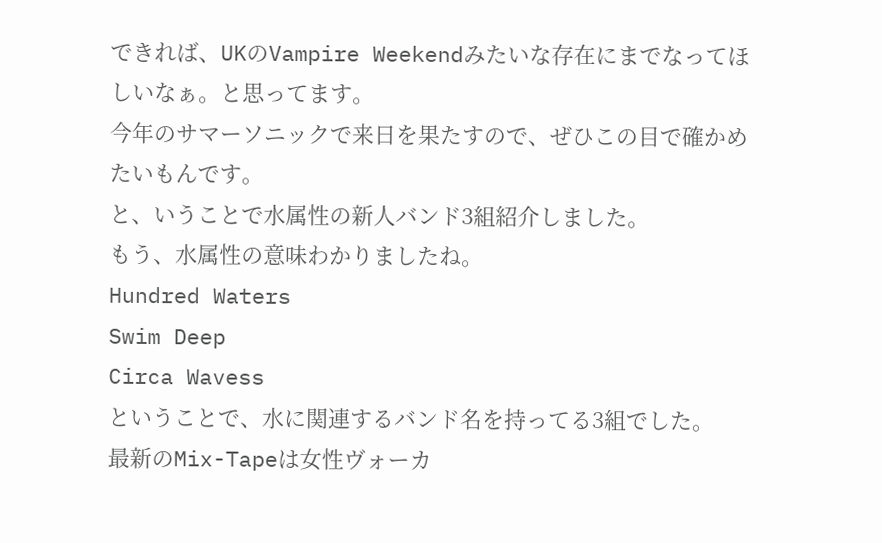できれば、UKのVampire Weekendみたいな存在にまでなってほしいなぁ。と思ってます。
今年のサマーソニックで来日を果たすので、ぜひこの目で確かめたいもんです。
と、いうことで水属性の新人バンド3組紹介しました。
もう、水属性の意味わかりましたね。
Hundred Waters
Swim Deep
Circa Wavess
ということで、水に関連するバンド名を持ってる3組でした。
最新のMix-Tapeは女性ヴォーカ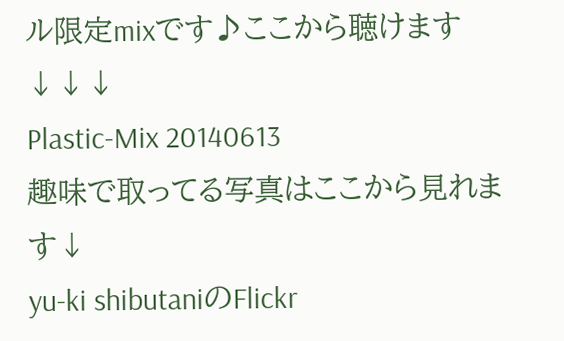ル限定mixです♪ここから聴けます↓↓↓
Plastic-Mix 20140613
趣味で取ってる写真はここから見れます↓
yu-ki shibutaniのFlickr